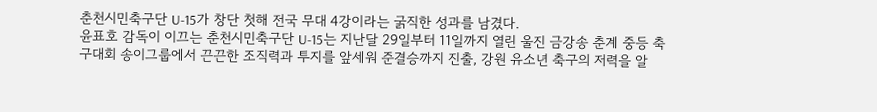춘천시민축구단 U-15가 창단 첫해 전국 무대 4강이라는 굵직한 성과를 남겼다.
윤표호 감독이 이끄는 춘천시민축구단 U-15는 지난달 29일부터 11일까지 열린 울진 금강송 춘계 중등 축구대회 송이그룹에서 끈끈한 조직력과 투지를 앞세워 준결승까지 진출, 강원 유소년 축구의 저력을 알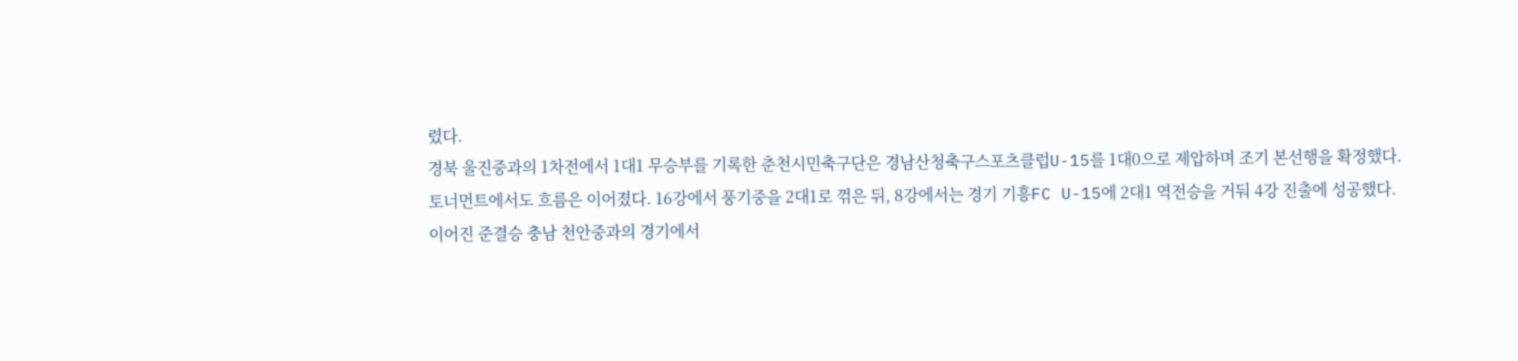렸다.
경북 울진중과의 1차전에서 1대1 무승부를 기록한 춘천시민축구단은 경남산청축구스포츠클럽U-15를 1대0으로 제압하며 조기 본선행을 확정했다.
토너먼트에서도 흐름은 이어졌다. 16강에서 풍기중을 2대1로 꺾은 뒤, 8강에서는 경기 기흥FC U-15에 2대1 역전승을 거둬 4강 진출에 성공했다.
이어진 준결승 충남 천안중과의 경기에서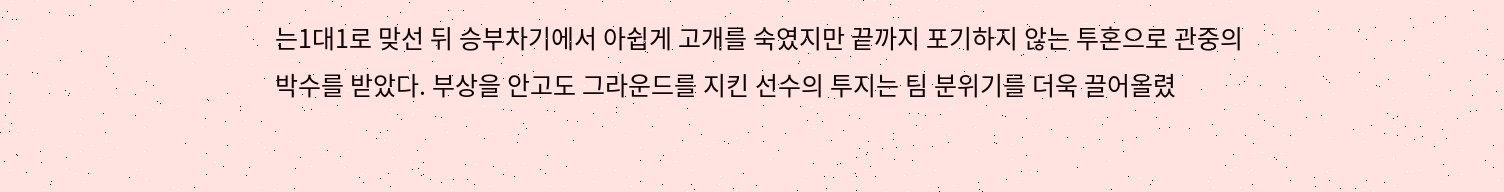는1대1로 맞선 뒤 승부차기에서 아쉽게 고개를 숙였지만 끝까지 포기하지 않는 투혼으로 관중의 박수를 받았다. 부상을 안고도 그라운드를 지킨 선수의 투지는 팀 분위기를 더욱 끌어올렸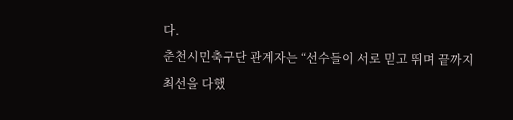다.
춘천시민축구단 관계자는 “선수들이 서로 믿고 뛰며 끝까지 최선을 다했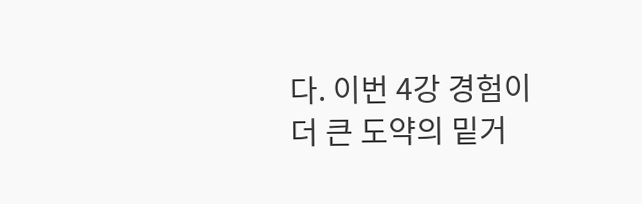다. 이번 4강 경험이 더 큰 도약의 밑거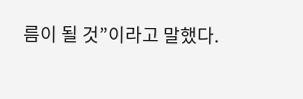름이 될 것”이라고 말했다.